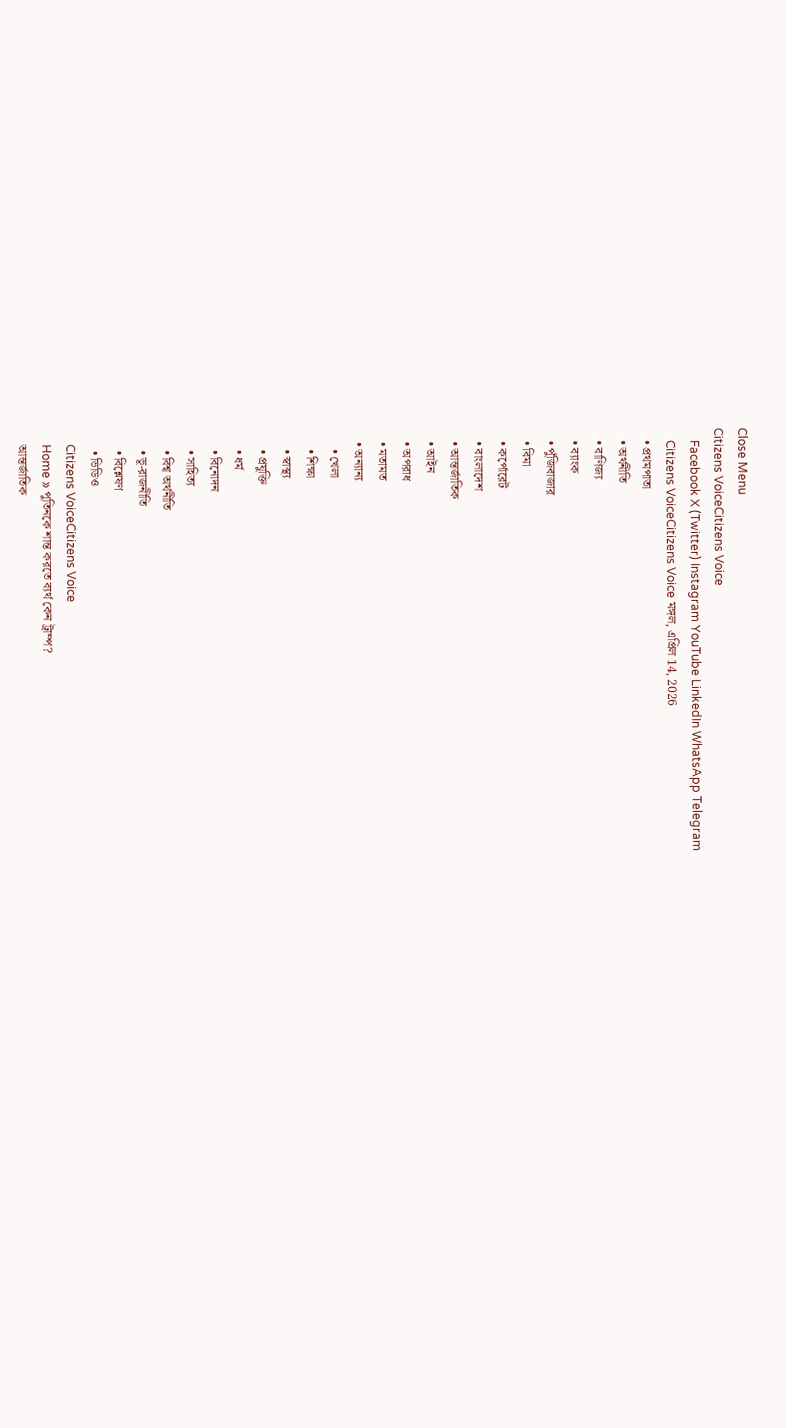Close Menu
Citizens VoiceCitizens Voice
    Facebook X (Twitter) Instagram YouTube LinkedIn WhatsApp Telegram
    Citizens VoiceCitizens Voice মঙ্গল, এপ্রিল 14, 2026
    • প্রথমপাতা
    • অর্থনীতি
    • বাণিজ্য
    • ব্যাংক
    • পুঁজিবাজার
    • বিমা
    • কর্পোরেট
    • বাংলাদেশ
    • আন্তর্জাতিক
    • আইন
    • অপরাধ
    • মতামত
    • অন্যান্য
      • খেলা
      • শিক্ষা
      • স্বাস্থ্য
      • প্রযুক্তি
      • ধর্ম
      • বিনোদন
      • সাহিত্য
      • বিশ্ব অর্থনীতি
      • ভূ-রাজনীতি
      • বিশ্লেষণ
      • ভিডিও
    Citizens VoiceCitizens Voice
    Home » পুতিনকে শান্ত করতে ব্যর্থ কেন ট্রাম্প?
    আন্তর্জাতিক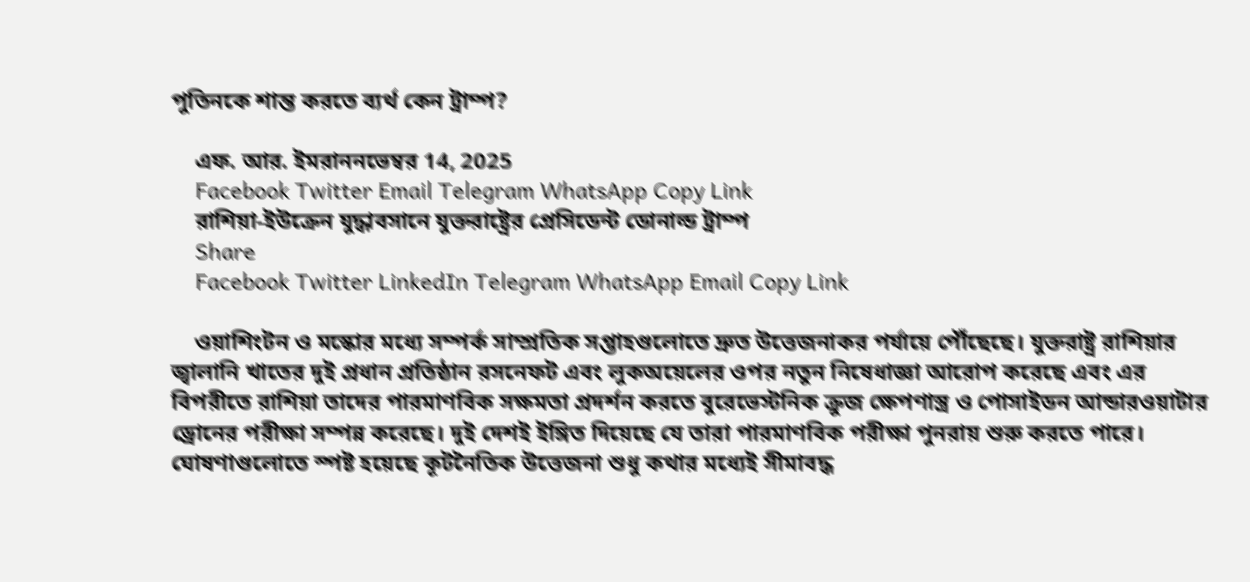পুতিনকে শান্ত করতে ব্যর্থ কেন ট্রাম্প?

    এফ. আর. ইমরাননভেম্বর 14, 2025
    Facebook Twitter Email Telegram WhatsApp Copy Link
    রাশিয়া-ইউক্রেন যুদ্ধাবসানে যুক্তরাষ্ট্রের প্রেসিডেন্ট ডোনাল্ড ট্রাম্প
    Share
    Facebook Twitter LinkedIn Telegram WhatsApp Email Copy Link

    ওয়াশিংটন ও মস্কোর মধ্যে সম্পর্ক সাম্প্রতিক সপ্তাহগুলোতে দ্রুত উত্তেজনাকর পর্যায়ে পৌঁছেছে। যুক্তরাষ্ট্র রাশিয়ার জ্বালানি খাতের দুই প্রধান প্রতিষ্ঠান রসনেফট এবং লুকঅয়েলের ওপর নতুন নিষেধাজ্ঞা আরোপ করেছে এবং এর বিপরীতে রাশিয়া তাদের পারমাণবিক সক্ষমতা প্রদর্শন করতে বুরেভেস্টনিক ক্রুজ ক্ষেপণাস্ত্র ও পোসাইডন আন্ডারওয়াটার ড্রোনের পরীক্ষা সম্পন্ন করেছে। দুই দেশই ইঙ্গিত দিয়েছে যে তারা পারমাণবিক পরীক্ষা পুনরায় শুরু করতে পারে। ঘোষণাগুলোতে স্পষ্ট হয়েছে কূটনৈতিক উত্তেজনা শুধু কথার মধ্যেই সীমাবদ্ধ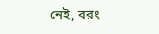নেই, বরং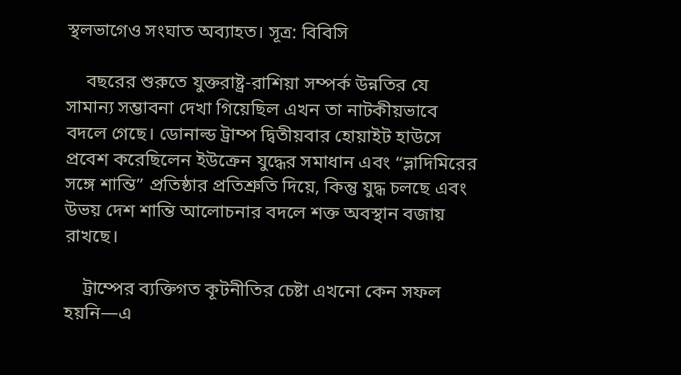স্থলভাগেও সংঘাত অব্যাহত। সূত্র: বিবিসি

    বছরের শুরুতে যুক্তরাষ্ট্র-রাশিয়া সম্পর্ক উন্নতির যে সামান্য সম্ভাবনা দেখা গিয়েছিল এখন তা নাটকীয়ভাবে বদলে গেছে। ডোনাল্ড ট্রাম্প দ্বিতীয়বার হোয়াইট হাউসে প্রবেশ করেছিলেন ইউক্রেন যুদ্ধের সমাধান এবং “ভ্লাদিমিরের সঙ্গে শান্তি” প্রতিষ্ঠার প্রতিশ্রুতি দিয়ে, কিন্তু যুদ্ধ চলছে এবং উভয় দেশ শান্তি আলোচনার বদলে শক্ত অবস্থান বজায় রাখছে।

    ট্রাম্পের ব্যক্তিগত কূটনীতির চেষ্টা এখনো কেন সফল হয়নি—এ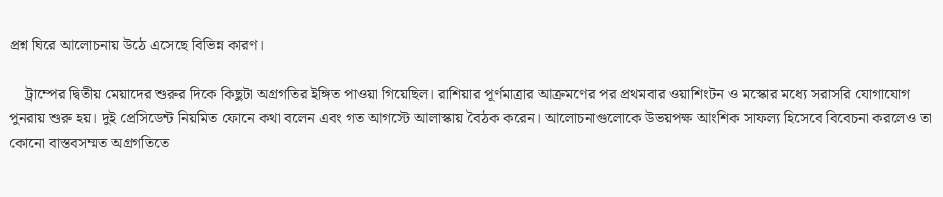প্রশ্ন ঘিরে আলোচনায় উঠে এসেছে বিভিন্ন কারণ।

    ট্রাম্পের দ্বিতীয় মেয়াদের শুরুর দিকে কিছুটা অগ্রগতির ইঙ্গিত পাওয়া গিয়েছিল। রাশিয়ার পূর্ণমাত্রার আক্রমণের পর প্রথমবার ওয়াশিংটন ও মস্কোর মধ্যে সরাসরি যোগাযোগ পুনরায় শুরু হয়। দুই প্রেসিডেন্ট নিয়মিত ফোনে কথা বলেন এবং গত আগস্টে আলাস্কায় বৈঠক করেন। আলোচনাগুলোকে উভয়পক্ষ আংশিক সাফল্য হিসেবে বিবেচনা করলেও তা কোনো বাস্তবসম্মত অগ্রগতিতে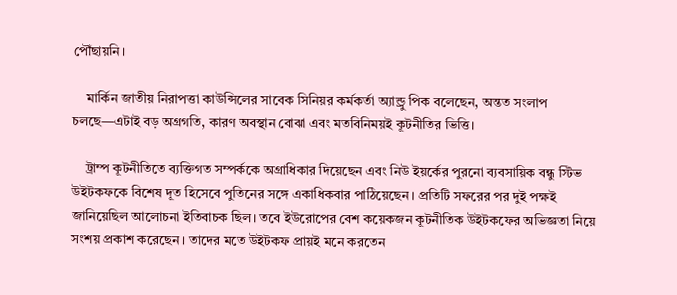পৌঁছায়নি।

    মার্কিন জাতীয় নিরাপত্তা কাউন্সিলের সাবেক সিনিয়র কর্মকর্তা অ্যান্ড্রু পিক বলেছেন, অন্তত সংলাপ চলছে—এটাই বড় অগ্রগতি, কারণ অবস্থান বোঝা এবং মতবিনিময়ই কূটনীতির ভিত্তি।

    ট্রাম্প কূটনীতিতে ব্যক্তিগত সম্পর্ককে অগ্রাধিকার দিয়েছেন এবং নিউ ইয়র্কের পুরনো ব্যবসায়িক বন্ধু স্টিভ উইটকফকে বিশেষ দূত হিসেবে পুতিনের সঙ্গে একাধিকবার পাঠিয়েছেন। প্রতিটি সফরের পর দুই পক্ষই জানিয়েছিল আলোচনা ইতিবাচক ছিল। তবে ইউরোপের বেশ কয়েকজন কূটনীতিক উইটকফের অভিজ্ঞতা নিয়ে সংশয় প্রকাশ করেছেন। তাদের মতে উইটকফ প্রায়ই মনে করতেন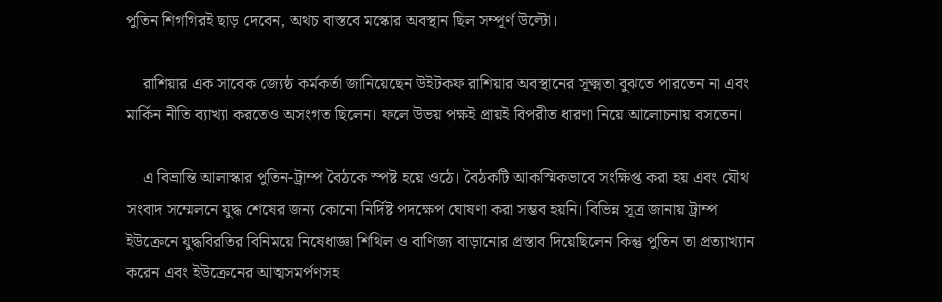পুতিন শিগগিরই ছাড় দেবেন, অথচ বাস্তবে মস্কোর অবস্থান ছিল সম্পূর্ণ উল্টো।

    রাশিয়ার এক সাবেক জ্যেষ্ঠ কর্মকর্তা জানিয়েছেন উইটকফ রাশিয়ার অবস্থানের সূক্ষ্মতা বুঝতে পারতেন না এবং মার্কিন নীতি ব্যাখ্যা করতেও অসংগত ছিলেন। ফলে উভয় পক্ষই প্রায়ই বিপরীত ধারণা নিয়ে আলোচনায় বসতেন।

    এ বিভ্রান্তি আলাস্কার পুতিন-ট্রাম্প বৈঠকে স্পষ্ট হয়ে ওঠে। বৈঠকটি আকস্মিকভাবে সংক্ষিপ্ত করা হয় এবং যৌথ সংবাদ সম্মেলনে যুদ্ধ শেষের জন্য কোনো নির্দিষ্ট পদক্ষেপ ঘোষণা করা সম্ভব হয়নি। বিভিন্ন সূত্র জানায় ট্রাম্প ইউক্রেনে যুদ্ধবিরতির বিনিময়ে নিষেধাজ্ঞা শিথিল ও বাণিজ্য বাড়ানোর প্রস্তাব দিয়েছিলেন কিন্তু পুতিন তা প্রত্যাখ্যান করেন এবং ইউক্রেনের আত্মসমর্পণসহ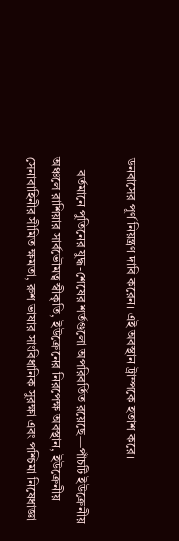ডনবাসের পূর্ণ নিয়ন্ত্রণ দাবি করেন। এই অবস্থান ট্রাম্পকে হতাশ করে।

    বর্তমানে পুতিনের যুদ্ধ-শেষের শর্তগুলো অপরিবর্তিত রয়েছে—পাঁচটি ইউক্রেনীয় অঞ্চলে রাশিয়ার সার্বভৌমত্ব স্বীকৃতি, ইউক্রেনের নিরপেক্ষ অবস্থান, ইউক্রেনীয় সেনাবাহিনীর সীমিত ক্ষমতা, রুশ ভাষার সাংবিধানিক সুরক্ষা এবং পশ্চিমা নিষেধাজ্ঞা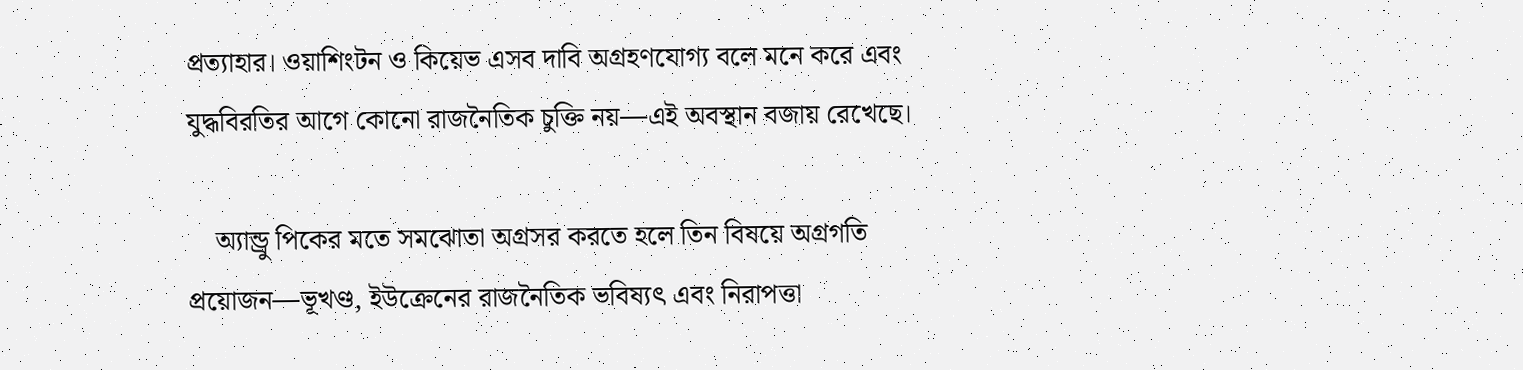প্রত্যাহার। ওয়াশিংটন ও কিয়েভ এসব দাবি অগ্রহণযোগ্য বলে মনে করে এবং যুদ্ধবিরতির আগে কোনো রাজনৈতিক চুক্তি নয়—এই অবস্থান বজায় রেখেছে।

    অ্যান্ড্রু পিকের মতে সমঝোতা অগ্রসর করতে হলে তিন বিষয়ে অগ্রগতি প্রয়োজন—ভূখণ্ড, ইউক্রেনের রাজনৈতিক ভবিষ্যৎ এবং নিরাপত্তা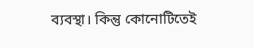ব্যবস্থা। কিন্তু কোনোটিতেই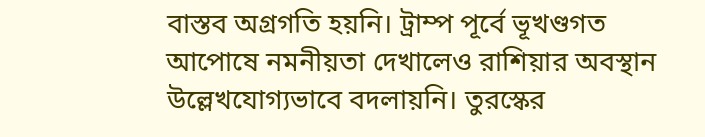বাস্তব অগ্রগতি হয়নি। ট্রাম্প পূর্বে ভূখণ্ডগত আপোষে নমনীয়তা দেখালেও রাশিয়ার অবস্থান উল্লেখযোগ্যভাবে বদলায়নি। তুরস্কের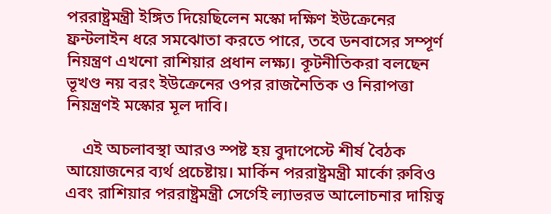পররাষ্ট্রমন্ত্রী ইঙ্গিত দিয়েছিলেন মস্কো দক্ষিণ ইউক্রেনের ফ্রন্টলাইন ধরে সমঝোতা করতে পারে, তবে ডনবাসের সম্পূর্ণ নিয়ন্ত্রণ এখনো রাশিয়ার প্রধান লক্ষ্য। কূটনীতিকরা বলছেন ভূখণ্ড নয় বরং ইউক্রেনের ওপর রাজনৈতিক ও নিরাপত্তা নিয়ন্ত্রণই মস্কোর মূল দাবি।

    এই অচলাবস্থা আরও স্পষ্ট হয় বুদাপেস্টে শীর্ষ বৈঠক আয়োজনের ব্যর্থ প্রচেষ্টায়। মার্কিন পররাষ্ট্রমন্ত্রী মার্কো রুবিও এবং রাশিয়ার পররাষ্ট্রমন্ত্রী সের্গেই ল্যাভরভ আলোচনার দায়িত্ব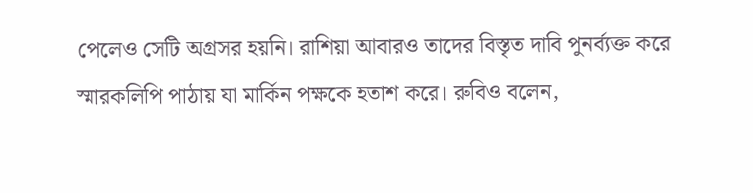পেলেও সেটি অগ্রসর হয়নি। রাশিয়া আবারও তাদের বিস্তৃত দাবি পুনর্ব্যক্ত করে স্মারকলিপি পাঠায় যা মার্কিন পক্ষকে হতাশ করে। রুবিও বলেন,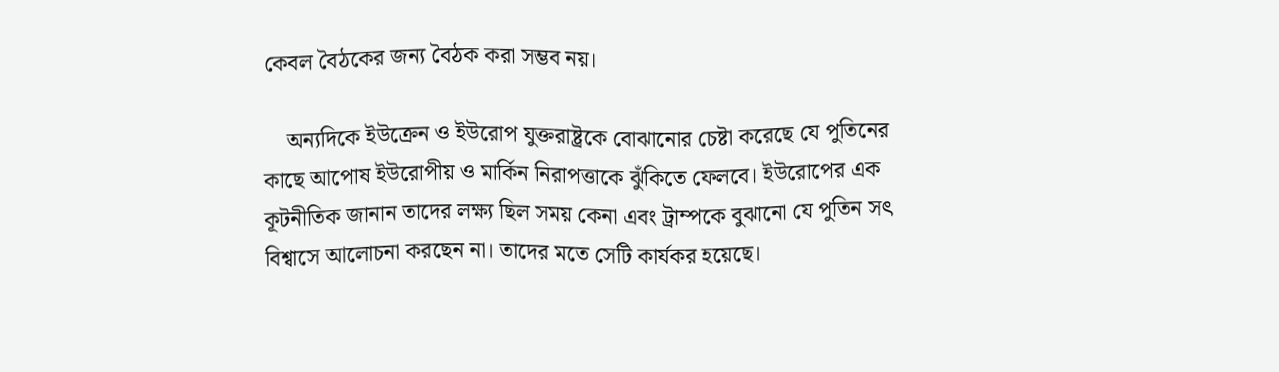কেবল বৈঠকের জন্য বৈঠক করা সম্ভব নয়।

    অন্যদিকে ইউক্রেন ও ইউরোপ যুক্তরাষ্ট্রকে বোঝানোর চেষ্টা করেছে যে পুতিনের কাছে আপোষ ইউরোপীয় ও মার্কিন নিরাপত্তাকে ঝুঁকিতে ফেলবে। ইউরোপের এক কূটনীতিক জানান তাদের লক্ষ্য ছিল সময় কেনা এবং ট্রাম্পকে বুঝানো যে পুতিন সৎ বিশ্বাসে আলোচনা করছেন না। তাদের মতে সেটি কার্যকর হয়েছে।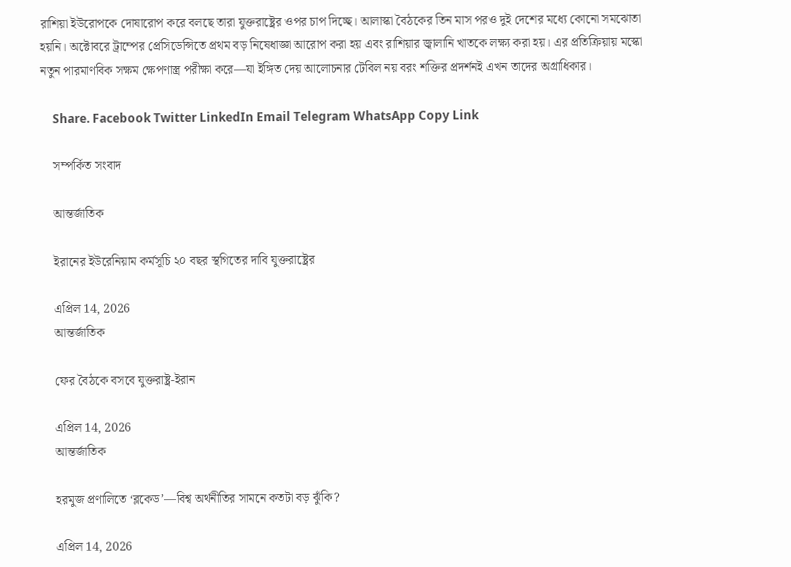রাশিয়া ইউরোপকে দোষারোপ করে বলছে তারা যুক্তরাষ্ট্রের ওপর চাপ দিচ্ছে। আলাস্কা বৈঠকের তিন মাস পরও দুই দেশের মধ্যে কোনো সমঝোতা হয়নি। অক্টোবরে ট্রাম্পের প্রেসিডেন্সিতে প্রথম বড় নিষেধাজ্ঞা আরোপ করা হয় এবং রাশিয়ার জ্বালানি খাতকে লক্ষ্য করা হয়। এর প্রতিক্রিয়ায় মস্কো নতুন পারমাণবিক সক্ষম ক্ষেপণাস্ত্র পরীক্ষা করে—যা ইঙ্গিত দেয় আলোচনার টেবিল নয় বরং শক্তির প্রদর্শনই এখন তাদের অগ্রাধিকার।

    Share. Facebook Twitter LinkedIn Email Telegram WhatsApp Copy Link

    সম্পর্কিত সংবাদ

    আন্তর্জাতিক

    ইরানের ইউরেনিয়াম কর্মসূচি ২০ বছর স্থগিতের দাবি যুক্তরাষ্ট্রের

    এপ্রিল 14, 2026
    আন্তর্জাতিক

    ফের বৈঠকে বসবে যুক্তরাষ্ট্র-ইরান

    এপ্রিল 14, 2026
    আন্তর্জাতিক

    হরমুজ প্রণালিতে ‘ব্লকেড’—বিশ্ব অর্থনীতির সামনে কতটা বড় ঝুঁকি?

    এপ্রিল 14, 2026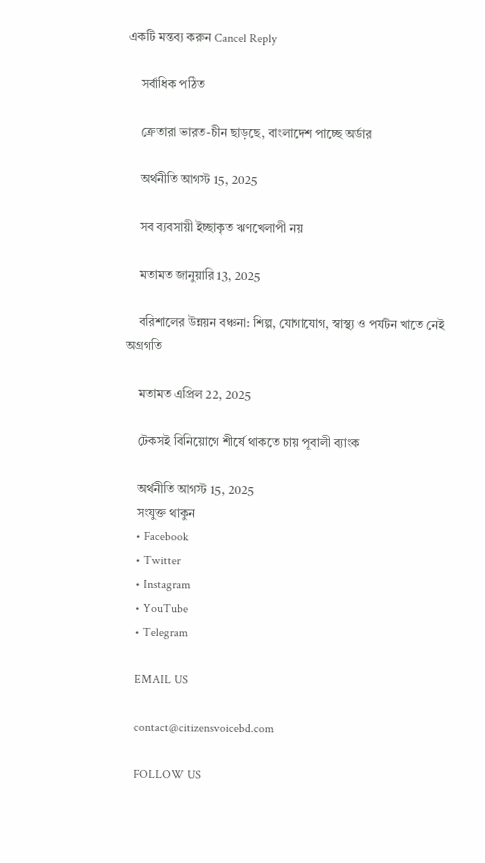একটি মন্তব্য করুন Cancel Reply

    সর্বাধিক পঠিত

    ক্রেতারা ভারত-চীন ছাড়ছে, বাংলাদেশ পাচ্ছে অর্ডার

    অর্থনীতি আগস্ট 15, 2025

    সব ব্যবসায়ী ইচ্ছাকৃত ঋণখেলাপী নয়

    মতামত জানুয়ারি 13, 2025

    বরিশালের উন্নয়ন বঞ্চনা: শিল্প, যোগাযোগ, স্বাস্থ্য ও পর্যটন খাতে নেই অগ্রগতি

    মতামত এপ্রিল 22, 2025

    টেকসই বিনিয়োগে শীর্ষে থাকতে চায় পূবালী ব্যাংক

    অর্থনীতি আগস্ট 15, 2025
    সংযুক্ত থাকুন
    • Facebook
    • Twitter
    • Instagram
    • YouTube
    • Telegram

    EMAIL US

    contact@citizensvoicebd.com

    FOLLOW US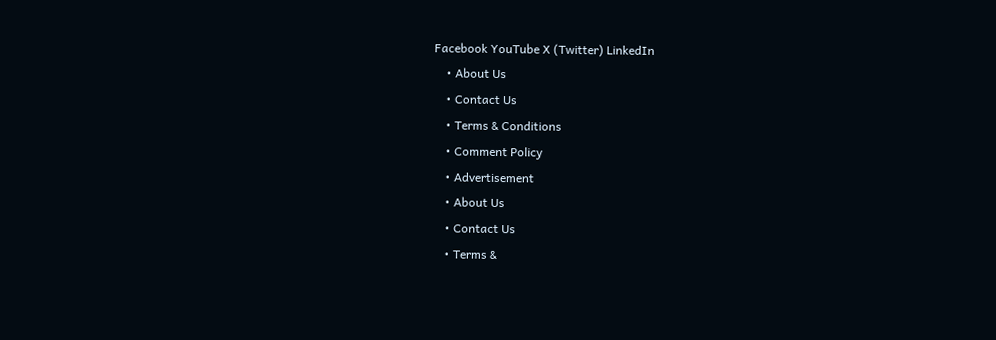Facebook YouTube X (Twitter) LinkedIn
    • About Us
    • Contact Us
    • Terms & Conditions
    • Comment Policy
    • Advertisement
    • About Us
    • Contact Us
    • Terms &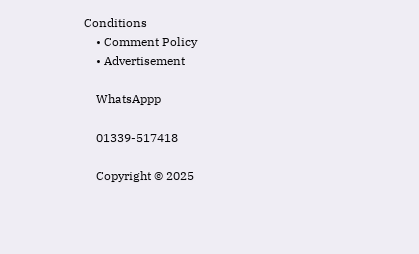Conditions
    • Comment Policy
    • Advertisement

    WhatsAppp

    01339-517418

    Copyright © 2025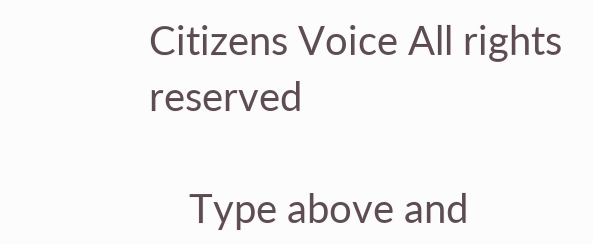Citizens Voice All rights reserved

    Type above and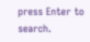press Enter to search.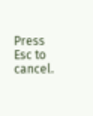Press Esc to cancel.